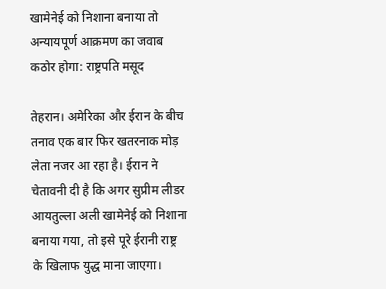खामेनेई को निशाना बनाया तो अन्यायपूर्ण आक्रमण का जवाब कठोर होगा: राष्ट्रपति मसूद

तेहरान। अमेरिका और ईरान के बीच तनाव एक बार फिर खतरनाक मोड़ लेता नजर आ रहा है। ईरान ने चेतावनी दी है कि अगर सुप्रीम लीडर आयतुल्ला अली खामेनेई को निशाना बनाया गया, तो इसे पूरे ईरानी राष्ट्र के खिलाफ युद्ध माना जाएगा।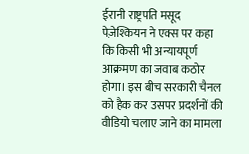ईरानी राष्ट्रपति मसूद पेज़ेश्कियन ने एक्स पर कहा कि किसी भी अन्यायपूर्ण आक्रमण का जवाब कठोर होगा। इस बीच सरकारी चैनल को हैक कर उसपर प्रदर्शनों की वीडियो चलाए जाने का मामला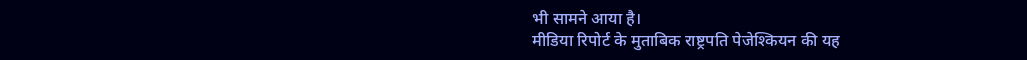भी सामने आया है।
मीडिया रिपोर्ट के मुताबिक राष्ट्रपति पेजेश्कियन की यह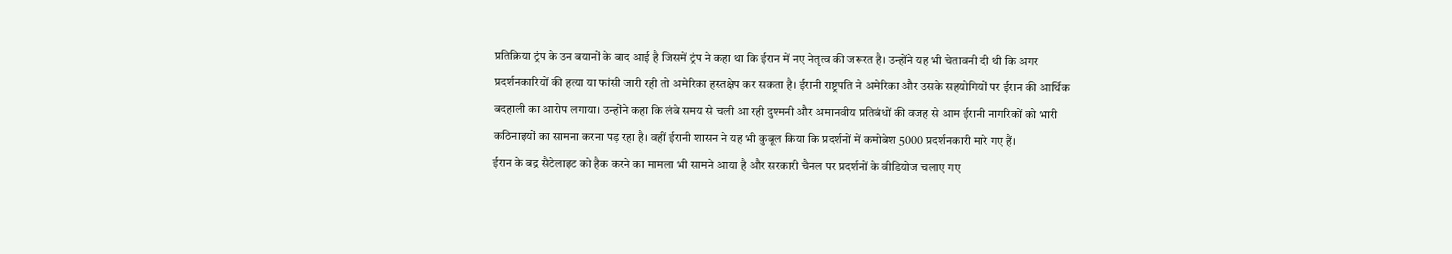प्रतिक्रिया ट्रंप के उन बयानों के बाद आई है जिसमें ट्रंप ने कहा था कि ईरान में नए नेतृत्व की जरूरत है। उन्होंने यह भी चेतावनी दी थी कि अगर प्रदर्शनकारियों की हत्या या फांसी जारी रही तो अमेरिका हस्तक्षेप कर सकता है। ईरानी राष्ट्रपति ने अमेरिका और उसके सहयोगियों पर ईरान की आर्थिक बदहाली का आरोप लगाया। उन्होंने कहा कि लंबे समय से चली आ रही दुश्मनी और अमानवीय प्रतिबंधों की वजह से आम ईरानी नागरिकों को भारी कठिनाइयों का सामना करना पड़ रहा है। वहीं ईरानी शासन ने यह भी कुबूल किया कि प्रदर्शनों में कमोबेश 5000 प्रदर्शनकारी मारे गए हैं।
ईरान के बद्र सैटेलाइट को हैक करने का मामला भी सामने आया है और सरकारी चैनल पर प्रदर्शनों के वीडियोज चलाए गए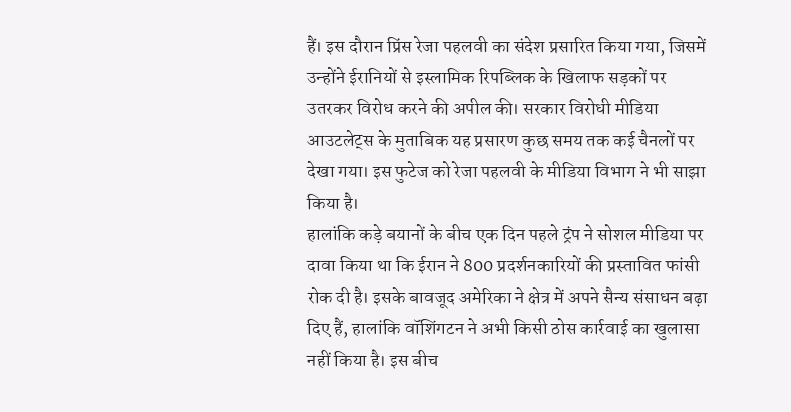हैं। इस दौरान प्रिंस रेजा पहलवी का संदेश प्रसारित किया गया, जिसमें उन्होंने ईरानियों से इस्लामिक रिपब्लिक के खिलाफ सड़कों पर उतरकर विरोध करने की अपील की। सरकार विरोधी मीडिया आउटलेट्स के मुताबिक यह प्रसारण कुछ समय तक कई चैनलों पर देखा गया। इस फुटेज को रेजा पहलवी के मीडिया विभाग ने भी साझा किया है।
हालांकि कड़े बयानों के बीच एक दिन पहले ट्रंप ने सोशल मीडिया पर दावा किया था कि ईरान ने 800 प्रदर्शनकारियों की प्रस्तावित फांसी रोक दी है। इसके बावजूद अमेरिका ने क्षेत्र में अपने सैन्य संसाधन बढ़ा दिए हैं, हालांकि वॉशिंगटन ने अभी किसी ठोस कार्रवाई का खुलासा नहीं किया है। इस बीच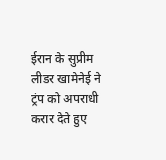ईरान के सुप्रीम लीडर खामेनेई ने ट्रंप को अपराधी करार देते हुए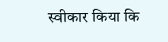स्वीकार किया कि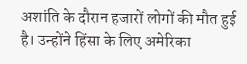अशांति के दौरान हजारों लोगों की मौत हुई है। उन्होंने हिंसा के लिए अमेरिका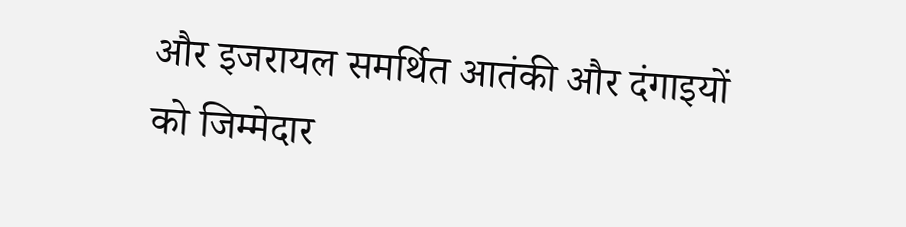और इजरायल समर्थित आतंकी और दंगाइयों को जिम्मेदार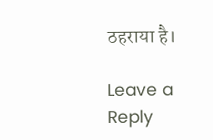ठहराया है।

Leave a Reply